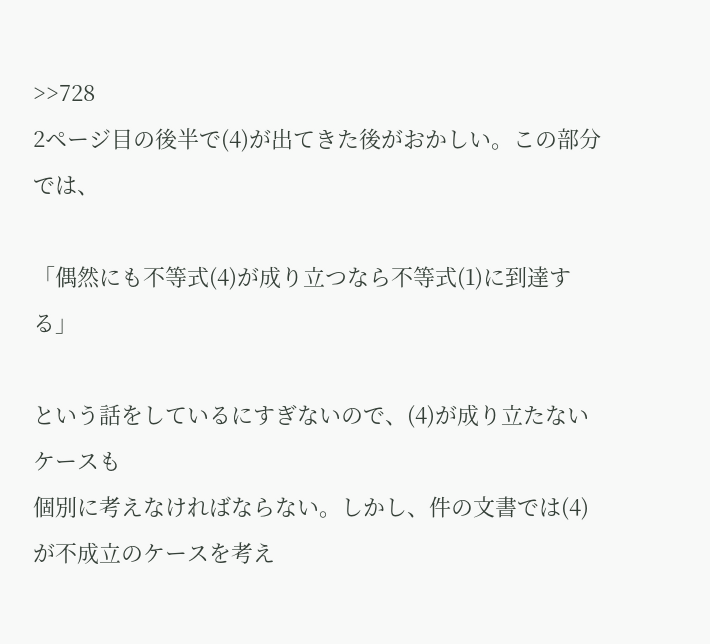>>728
2ページ目の後半で(4)が出てきた後がおかしい。この部分では、

「偶然にも不等式(4)が成り立つなら不等式(1)に到達する」

という話をしているにすぎないので、(4)が成り立たないケースも
個別に考えなければならない。しかし、件の文書では(4)が不成立のケースを考え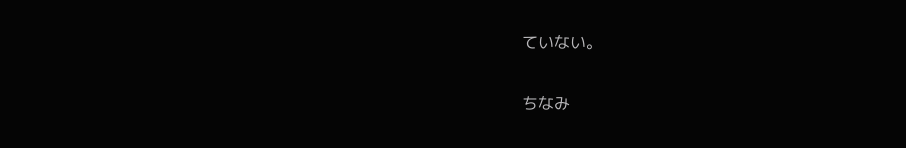ていない。

ちなみ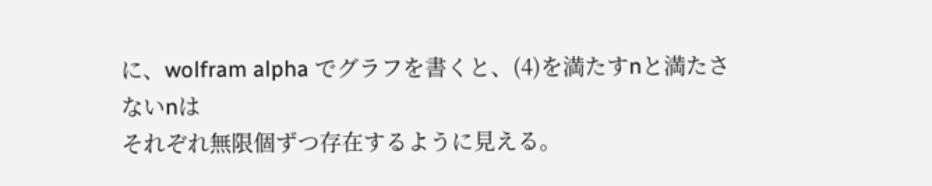に、wolfram alpha でグラフを書くと、(4)を満たすnと満たさないnは
それぞれ無限個ずつ存在するように見える。